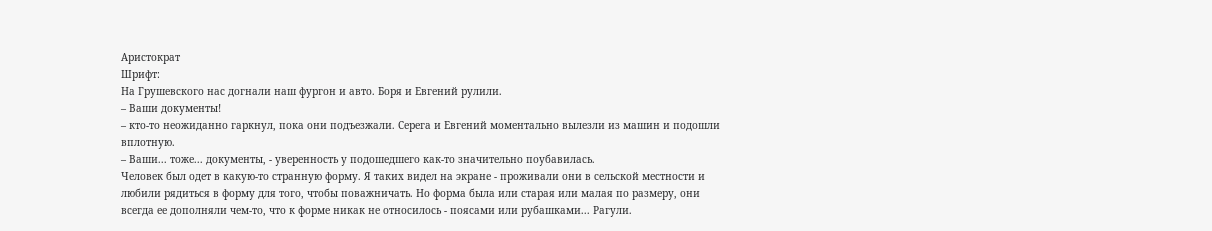Аристократ
Шрифт:
На Грушевского нас догнали наш фургон и авто. Боря и Евгений рулили.
– Ваши документы!
– кто-то неожиданно гаркнул, пока они подъезжали. Серега и Евгений моментально вылезли из машин и подошли вплотную.
– Ваши... тоже... документы, - уверенность у подошедшего как-то значительно поубавилась.
Человек был одет в какую-то странную форму. Я таких видел на экране - проживали они в сельской местности и любили рядиться в форму для того, чтобы поважничать. Но форма была или старая или малая по размеру, они всегда ее дополняли чем-то, что к форме никак не относилось - поясами или рубашками... Рагули.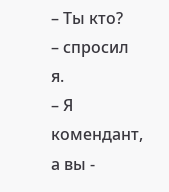– Ты кто?
– спросил я.
– Я комендант, а вы -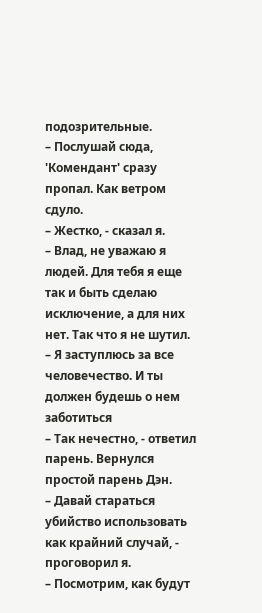подозрительные.
– Послушай сюда,
'Комендант' сразу пропал. Как ветром сдуло.
– Жестко, - сказал я.
– Влад, не уважаю я людей. Для тебя я еще так и быть сделаю исключение, а для них нет. Так что я не шутил.
– Я заступлюсь за все человечество. И ты должен будешь о нем заботиться
– Так нечестно, - ответил парень. Вернулся простой парень Дэн.
– Давай стараться убийство использовать как крайний случай, - проговорил я.
– Посмотрим, как будут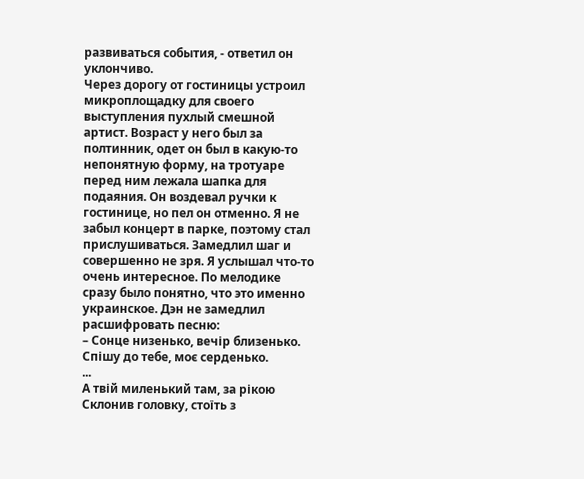развиваться события, - ответил он уклончиво.
Через дорогу от гостиницы устроил микроплощадку для своего выступления пухлый смешной артист. Возраст у него был за полтинник, одет он был в какую-то непонятную форму, на тротуаре перед ним лежала шапка для подаяния. Он воздевал ручки к гостинице, но пел он отменно. Я не забыл концерт в парке, поэтому стал прислушиваться. Замедлил шаг и совершенно не зря. Я услышал что-то очень интересное. По мелодике сразу было понятно, что это именно украинское. Дэн не замедлил расшифровать песню:
– Сонце низенько, вечір близенько.
Спішу до тебе, моє серденько.
...
А твій миленький там, за рікою
Склонив головку, стоїть з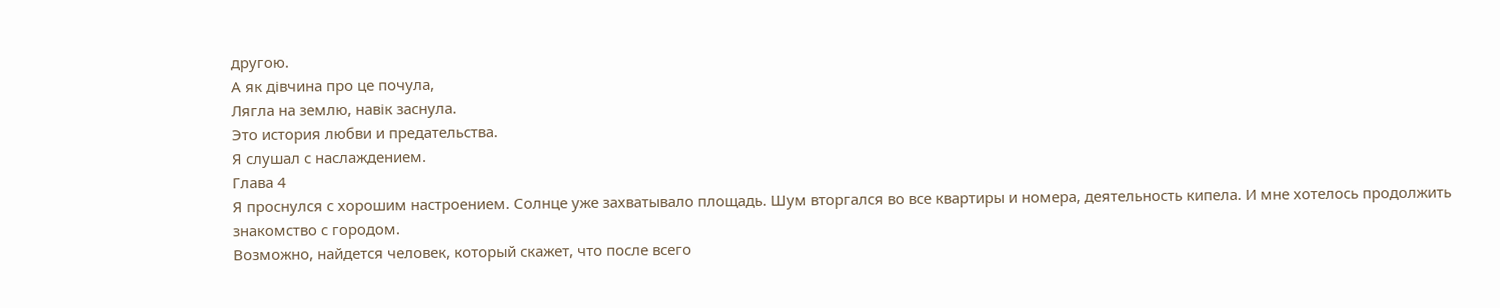другою.
А як дівчина про це почула,
Лягла на землю, навік заснула.
Это история любви и предательства.
Я слушал с наслаждением.
Глава 4
Я проснулся с хорошим настроением. Солнце уже захватывало площадь. Шум вторгался во все квартиры и номера, деятельность кипела. И мне хотелось продолжить знакомство с городом.
Возможно, найдется человек, который скажет, что после всего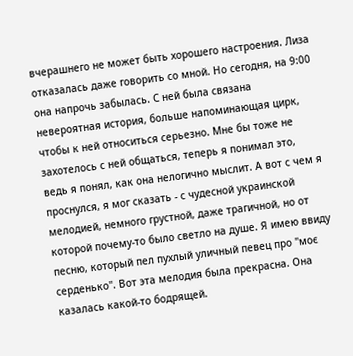вчерашнего не может быть хорошего настроения. Лиза отказалась даже говорить со мной. Но сегодня, на 9:00 она напрочь забылась. С ней была связана невероятная история, больше напоминающая цирк, чтобы к ней относиться серьезно. Мне бы тоже не захотелось с ней общаться, теперь я понимал это, ведь я понял, как она нелогично мыслит. А вот с чем я проснулся, я мог сказать - с чудесной украинской мелодией, немного грустной, даже трагичной, но от которой почему-то было светло на душе. Я имею ввиду песню, который пел пухлый уличный певец про "моє серденько". Вот эта мелодия была прекрасна. Она казалась какой-то бодрящей.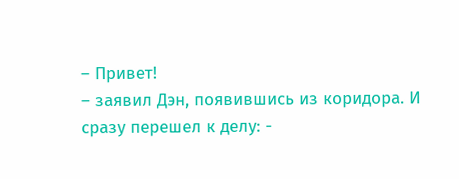– Привет!
– заявил Дэн, появившись из коридора. И сразу перешел к делу: -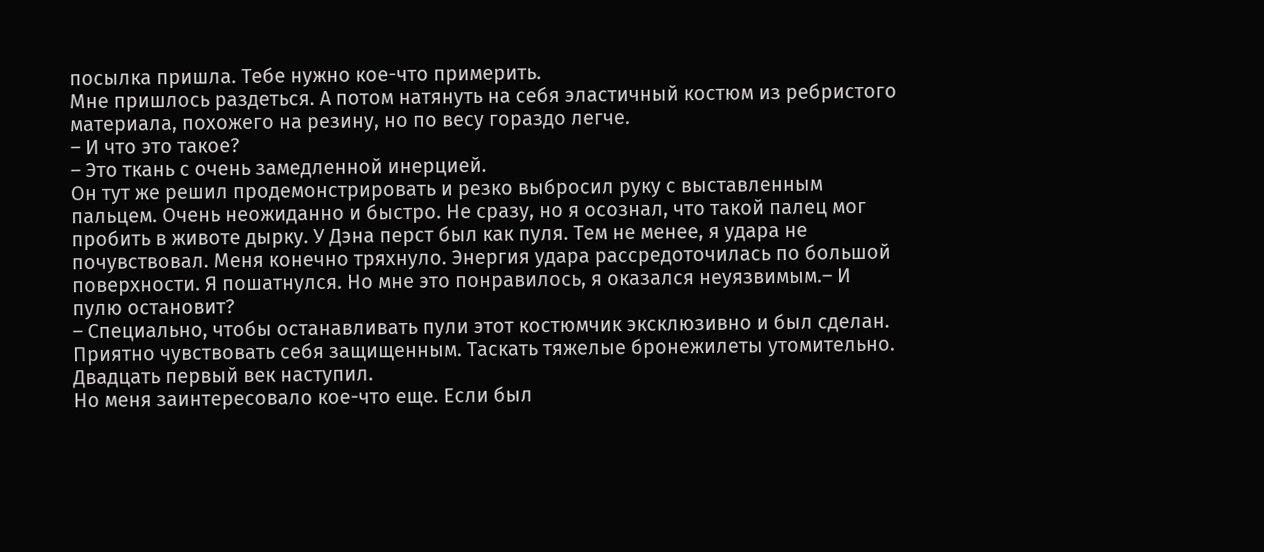посылка пришла. Тебе нужно кое-что примерить.
Мне пришлось раздеться. А потом натянуть на себя эластичный костюм из ребристого материала, похожего на резину, но по весу гораздо легче.
– И что это такое?
– Это ткань с очень замедленной инерцией.
Он тут же решил продемонстрировать и резко выбросил руку с выставленным пальцем. Очень неожиданно и быстро. Не сразу, но я осознал, что такой палец мог пробить в животе дырку. У Дэна перст был как пуля. Тем не менее, я удара не
почувствовал. Меня конечно тряхнуло. Энергия удара рассредоточилась по большой поверхности. Я пошатнулся. Но мне это понравилось, я оказался неуязвимым.– И пулю остановит?
– Специально, чтобы останавливать пули этот костюмчик эксклюзивно и был сделан.
Приятно чувствовать себя защищенным. Таскать тяжелые бронежилеты утомительно. Двадцать первый век наступил.
Но меня заинтересовало кое-что еще. Если был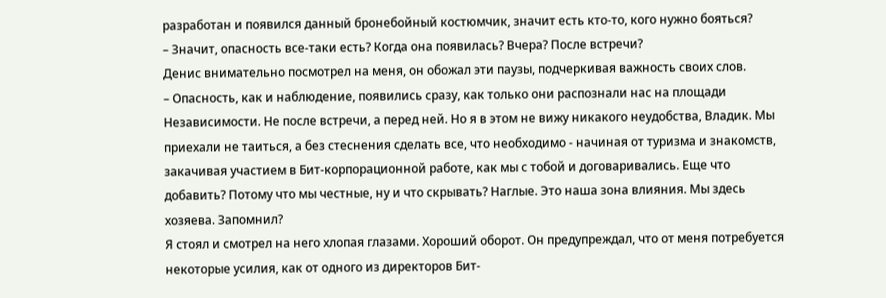разработан и появился данный бронебойный костюмчик, значит есть кто-то, кого нужно бояться?
– Значит, опасность все-таки есть? Когда она появилась? Вчера? После встречи?
Денис внимательно посмотрел на меня, он обожал эти паузы, подчеркивая важность своих слов.
– Опасность, как и наблюдение, появились сразу, как только они распознали нас на площади Независимости. Не после встречи, а перед ней. Но я в этом не вижу никакого неудобства, Владик. Мы приехали не таиться, а без стеснения сделать все, что необходимо - начиная от туризма и знакомств, закачивая участием в Бит-корпорационной работе, как мы с тобой и договаривались. Еще что добавить? Потому что мы честные, ну и что скрывать? Наглые. Это наша зона влияния. Мы здесь хозяева. Запомнил?
Я стоял и смотрел на него хлопая глазами. Хороший оборот. Он предупреждал, что от меня потребуется некоторые усилия, как от одного из директоров Бит-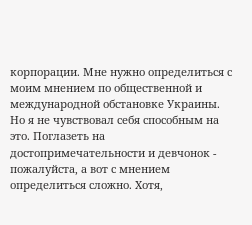корпорации. Мне нужно определиться с моим мнением по общественной и международной обстановке Украины. Но я не чувствовал себя способным на это. Поглазеть на достопримечательности и девчонок - пожалуйста, а вот с мнением определиться сложно. Хотя,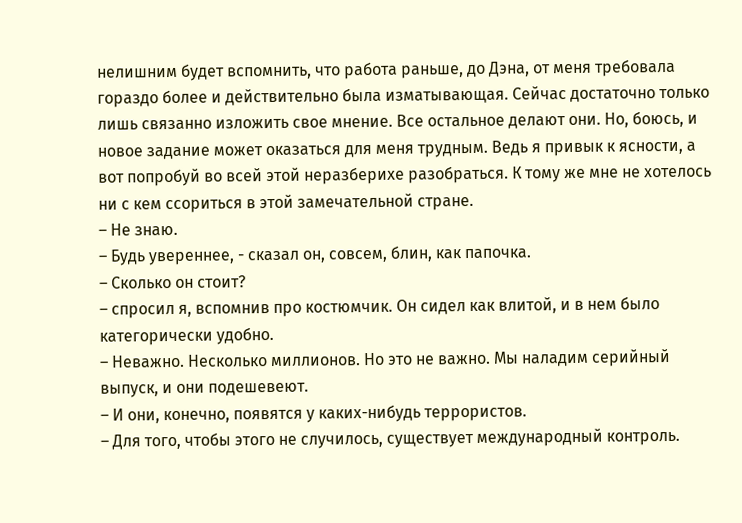нелишним будет вспомнить, что работа раньше, до Дэна, от меня требовала гораздо более и действительно была изматывающая. Сейчас достаточно только лишь связанно изложить свое мнение. Все остальное делают они. Но, боюсь, и новое задание может оказаться для меня трудным. Ведь я привык к ясности, а вот попробуй во всей этой неразберихе разобраться. К тому же мне не хотелось ни с кем ссориться в этой замечательной стране.
– Не знаю.
– Будь увереннее, - сказал он, совсем, блин, как папочка.
– Сколько он стоит?
– спросил я, вспомнив про костюмчик. Он сидел как влитой, и в нем было категорически удобно.
– Неважно. Несколько миллионов. Но это не важно. Мы наладим серийный выпуск, и они подешевеют.
– И они, конечно, появятся у каких-нибудь террористов.
– Для того, чтобы этого не случилось, существует международный контроль.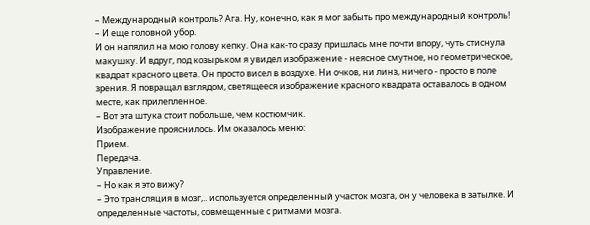– Международный контроль? Ага. Ну, конечно, как я мог забыть про международный контроль!
– И еще головной убор.
И он напялил на мою голову кепку. Она как-то сразу пришлась мне почти впору, чуть стиснула макушку. И вдруг, под козырьком я увидел изображение - неясное смутное, но геометрическое, квадрат красного цвета. Он просто висел в воздухе. Ни очков, ни линз, ничего - просто в поле зрения. Я повращал взглядом, светящееся изображение красного квадрата оставалось в одном месте, как прилепленное.
– Вот эта штука стоит побольше, чем костюмчик.
Изображение прояснилось. Им оказалось меню:
Прием.
Передача.
Управление.
– Но как я это вижу?
– Это трансляция в мозг,.. используется определенный участок мозга, он у человека в затылке. И определенные частоты, совмещенные с ритмами мозга.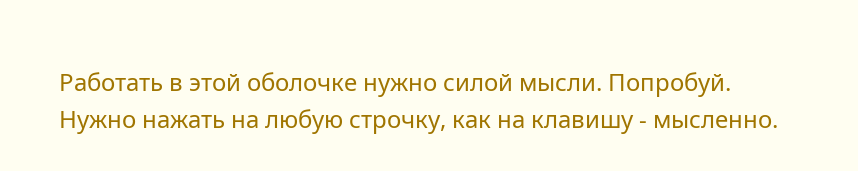Работать в этой оболочке нужно силой мысли. Попробуй. Нужно нажать на любую строчку, как на клавишу - мысленно.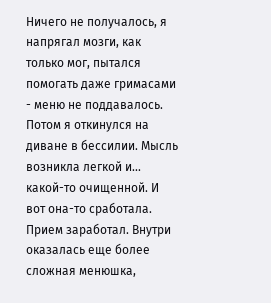Ничего не получалось, я напрягал мозги, как только мог, пытался помогать даже гримасами - меню не поддавалось. Потом я откинулся на диване в бессилии. Мысль возникла легкой и... какой-то очищенной. И вот она-то сработала. Прием заработал. Внутри оказалась еще более сложная менюшка,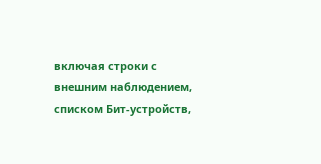включая строки с внешним наблюдением, списком Бит-устройств,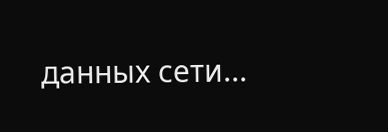данных сети...